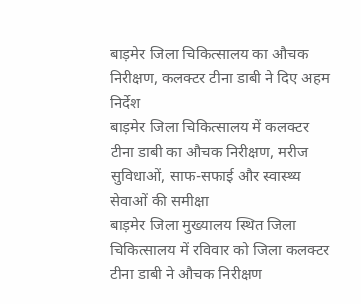बाड़मेर जिला चिकित्सालय का औचक निरीक्षण, कलक्टर टीना डाबी ने दिए अहम निर्देश
बाड़मेर जिला चिकित्सालय में कलक्टर टीना डाबी का औचक निरीक्षण, मरीज सुविधाओं, साफ-सफाई और स्वास्थ्य सेवाओं की समीक्षा
बाड़मेर जिला मुख्यालय स्थित जिला चिकित्सालय में रविवार को जिला कलक्टर टीना डाबी ने औचक निरीक्षण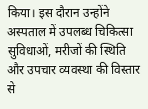किया। इस दौरान उन्होंने अस्पताल में उपलब्ध चिकित्सा सुविधाओं, मरीजों की स्थिति और उपचार व्यवस्था की विस्तार से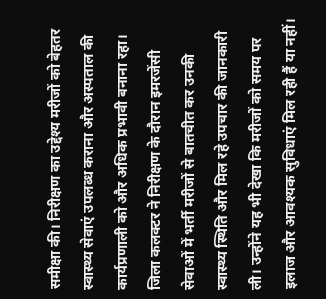समीक्षा की। निरीक्षण का उद्देश्य मरीजों को बेहतर स्वास्थ्य सेवाएं उपलब्ध कराना और अस्पताल की कार्यप्रणाली को और अधिक प्रभावी बनाना रहा। जिला कलक्टर ने निरीक्षण के दौरान इमरजेंसी सेवाओं में भर्ती मरीजों से बातचीत कर उनकी स्वास्थ्य स्थिति और मिल रहे उपचार की जानकारी ली। उन्होंने यह भी देखा कि मरीजों को समय पर इलाज और आवश्यक सुविधाएं मिल रही हैं या नहीं।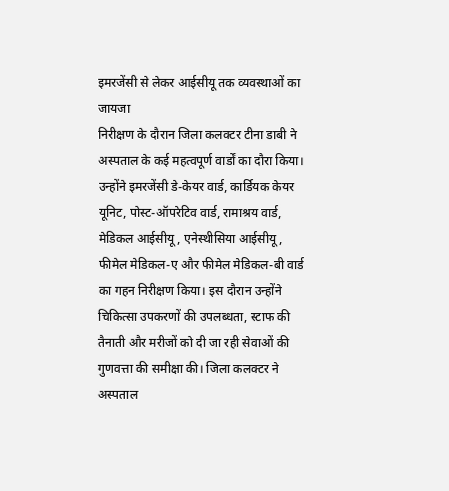इमरजेंसी से लेकर आईसीयू तक व्यवस्थाओं का जायजा
निरीक्षण के दौरान जिला कलक्टर टीना डाबी ने अस्पताल के कई महत्वपूर्ण वार्डों का दौरा किया। उन्होंने इमरजेंसी डे-केयर वार्ड, कार्डियक केयर यूनिट, पोस्ट-ऑपरेटिव वार्ड, रामाश्रय वार्ड, मेडिकल आईसीयू, एनेस्थीसिया आईसीयू, फीमेल मेडिकल-ए और फीमेल मेडिकल-बी वार्ड का गहन निरीक्षण किया। इस दौरान उन्होंने चिकित्सा उपकरणों की उपलब्धता, स्टाफ की तैनाती और मरीजों को दी जा रही सेवाओं की गुणवत्ता की समीक्षा की। जिला कलक्टर ने अस्पताल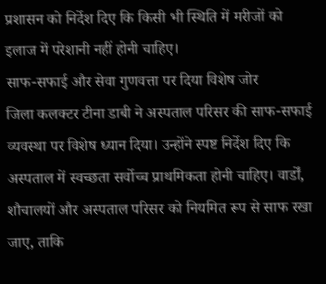प्रशासन को निर्देश दिए कि किसी भी स्थिति में मरीजों को इलाज में परेशानी नहीं होनी चाहिए।
साफ-सफाई और सेवा गुणवत्ता पर दिया विशेष जोर
जिला कलक्टर टीना डाबी ने अस्पताल परिसर की साफ-सफाई व्यवस्था पर विशेष ध्यान दिया। उन्होंने स्पष्ट निर्देश दिए कि अस्पताल में स्वच्छता सर्वोच्च प्राथमिकता होनी चाहिए। वार्डों, शौचालयों और अस्पताल परिसर को नियमित रूप से साफ रखा जाए, ताकि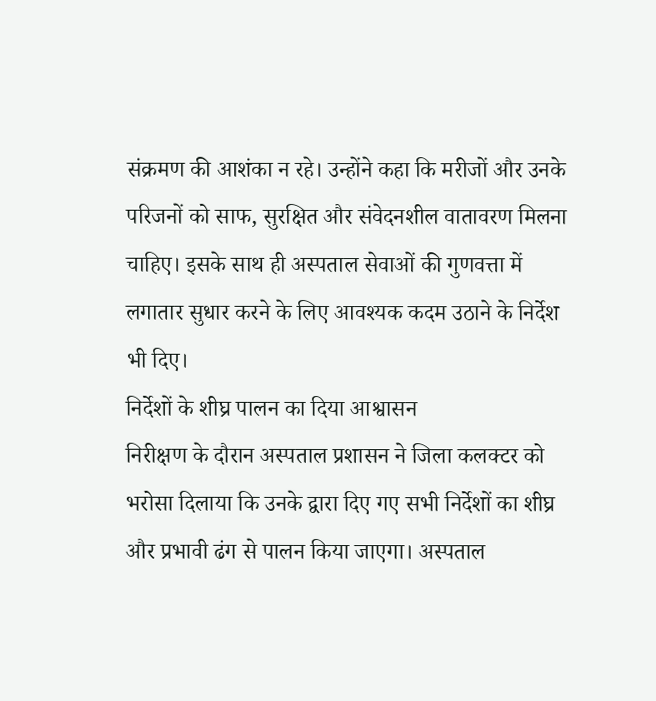संक्रमण की आशंका न रहे। उन्होंने कहा कि मरीजों और उनके परिजनों को साफ, सुरक्षित और संवेदनशील वातावरण मिलना चाहिए। इसके साथ ही अस्पताल सेवाओं की गुणवत्ता में लगातार सुधार करने के लिए आवश्यक कदम उठाने के निर्देश भी दिए।
निर्देशों के शीघ्र पालन का दिया आश्वासन
निरीक्षण के दौरान अस्पताल प्रशासन ने जिला कलक्टर को भरोसा दिलाया कि उनके द्वारा दिए गए सभी निर्देशों का शीघ्र और प्रभावी ढंग से पालन किया जाएगा। अस्पताल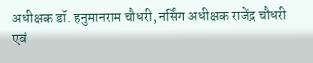अधीक्षक डॉ. हनुमानराम चौधरी, नर्सिंग अधीक्षक राजेंद्र चौधरी एवं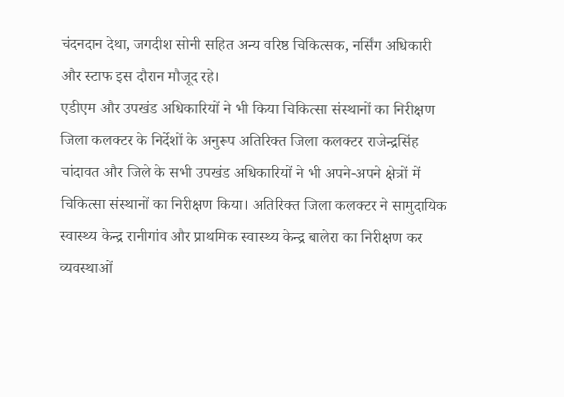चंदनदान देथा, जगदीश सोनी सहित अन्य वरिष्ठ चिकित्सक, नर्सिंग अधिकारी और स्टाफ इस दौरान मौजूद रहे।
एडीएम और उपखंड अधिकारियों ने भी किया चिकित्सा संस्थानों का निरीक्षण
जिला कलक्टर के निर्देशों के अनुरूप अतिरिक्त जिला कलक्टर राजेन्द्रसिंह चांदावत और जिले के सभी उपखंड अधिकारियों ने भी अपने-अपने क्षेत्रों में चिकित्सा संस्थानों का निरीक्षण किया। अतिरिक्त जिला कलक्टर ने सामुदायिक स्वास्थ्य केन्द्र रानीगांव और प्राथमिक स्वास्थ्य केन्द्र बालेरा का निरीक्षण कर व्यवस्थाओं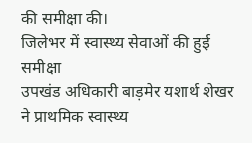की समीक्षा की।
जिलेभर में स्वास्थ्य सेवाओं की हुई समीक्षा
उपखंड अधिकारी बाड़मेर यशार्थ शेखर ने प्राथमिक स्वास्थ्य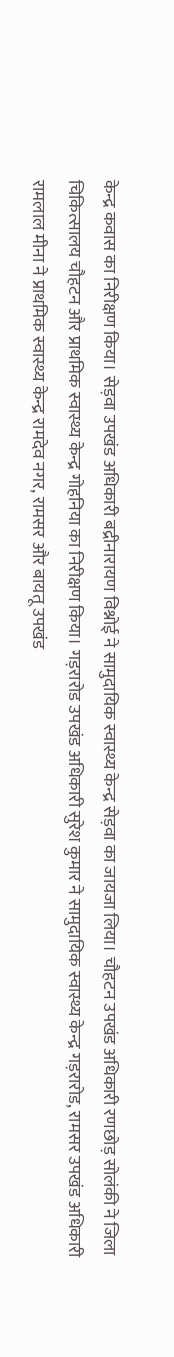केन्द्र कवास का निरीक्षण किया। सेड़वा उपखंड अधिकारी बद्रीनारायण विश्नोई ने सामुदायिक स्वास्थ्य केन्द्र सेड़वा का जायजा लिया। चौहटन उपखंड अधिकारी रणछोड़ सोलंकी ने जिला चिकित्सालय चौहटन और प्राथमिक स्वास्थ्य केन्द्र गोहनिया का निरीक्षण किया। गड़रारोड उपखंड अधिकारी सुरेश कुमार ने सामुदायिक स्वास्थ्य केन्द्र गड़रारोड, रामसर उपखंड अधिकारी रामलाल मीना ने प्राथमिक स्वास्थ्य केन्द्र रामदेव नगर, रामसर और बायतू उपखंड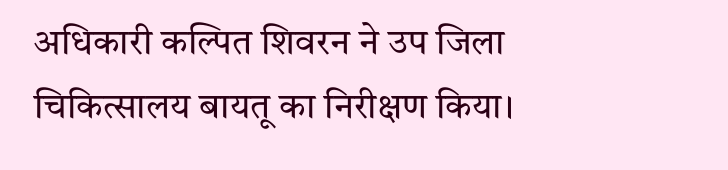अधिकारी कल्पित शिवरन ने उप जिला चिकित्सालय बायतू का निरीक्षण किया।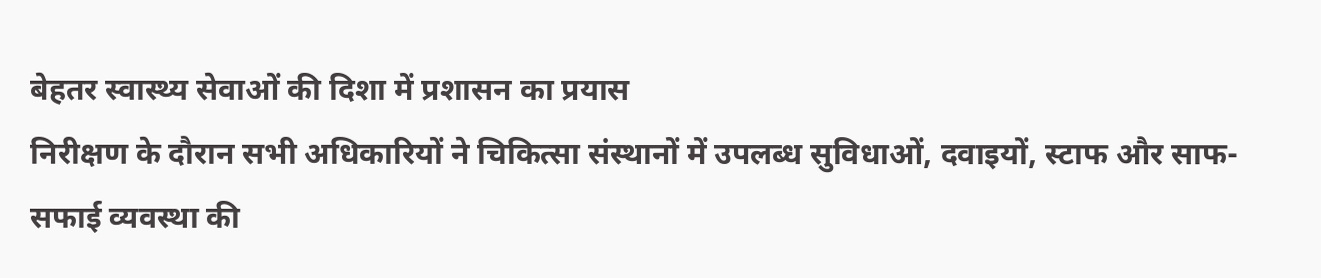बेहतर स्वास्थ्य सेवाओं की दिशा में प्रशासन का प्रयास
निरीक्षण के दौरान सभी अधिकारियों ने चिकित्सा संस्थानों में उपलब्ध सुविधाओं, दवाइयों, स्टाफ और साफ-सफाई व्यवस्था की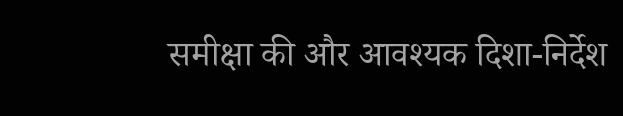समीक्षा की और आवश्यक दिशा-निर्देश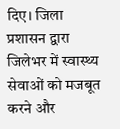दिए। जिला प्रशासन द्वारा जिलेभर में स्वास्थ्य सेवाओं को मजबूत करने और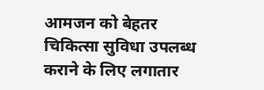आमजन को बेहतर चिकित्सा सुविधा उपलब्ध कराने के लिए लगातार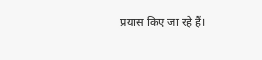प्रयास किए जा रहे हैं।